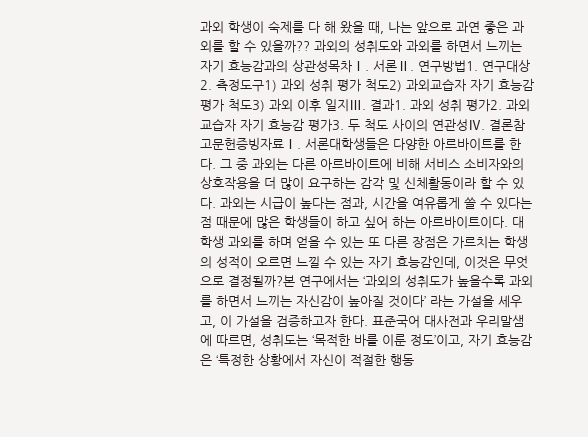과외 학생이 숙제를 다 해 왔을 때, 나는 앞으로 과연 좋은 과외를 할 수 있을까?? 과외의 성취도와 과외를 하면서 느끼는 자기 효능감과의 상관성목차Ⅰ. 서론Ⅱ. 연구방법1. 연구대상2. 측정도구1) 과외 성취 평가 척도2) 과외교습자 자기 효능감 평가 척도3) 과외 이후 일지Ⅲ. 결과1. 과외 성취 평가2. 과외교습자 자기 효능감 평가3. 두 척도 사이의 연관성Ⅳ. 결론참고문헌증빙자료Ⅰ. 서론대학생들은 다양한 아르바이트를 한다. 그 중 과외는 다른 아르바이트에 비해 서비스 소비자와의 상호작용을 더 많이 요구하는 감각 및 신체활동이라 할 수 있다. 과외는 시급이 높다는 점과, 시간을 여유롭게 쓸 수 있다는 점 때문에 많은 학생들이 하고 싶어 하는 아르바이트이다. 대학생 과외를 하며 얻을 수 있는 또 다른 장점은 가르치는 학생의 성적이 오르면 느낄 수 있는 자기 효능감인데, 이것은 무엇으로 결정될까?본 연구에서는 ‘과외의 성취도가 높을수록 과외를 하면서 느끼는 자신감이 높아질 것이다’ 라는 가설을 세우고, 이 가설을 검증하고자 한다. 표준국어 대사전과 우리말샘에 따르면, 성취도는 ‘목적한 바를 이룬 정도’이고, 자기 효능감은 ‘특정한 상황에서 자신이 적절한 행동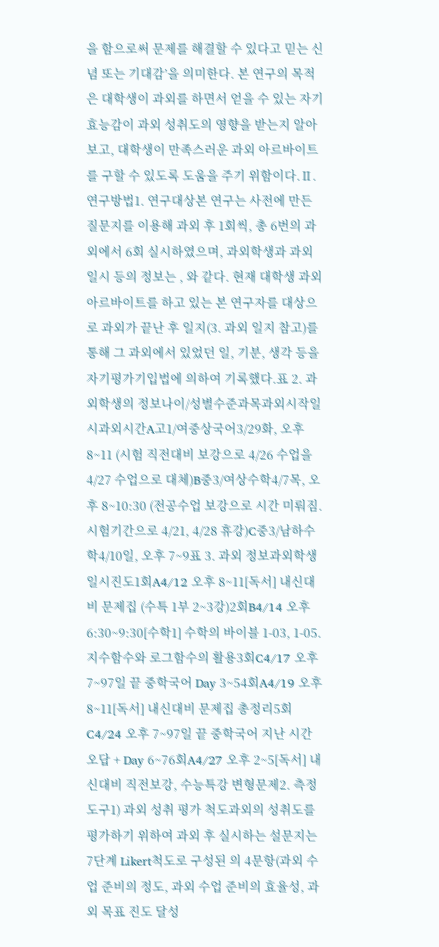을 함으로써 문제를 해결할 수 있다고 믿는 신념 또는 기대감’을 의미한다. 본 연구의 목적은 대학생이 과외를 하면서 얻을 수 있는 자기 효능감이 과외 성취도의 영향을 받는지 알아보고, 대학생이 만족스러운 과외 아르바이트를 구할 수 있도록 도움을 주기 위함이다.Ⅱ. 연구방법1. 연구대상본 연구는 사전에 만든 질문지를 이용해 과외 후 1회씩, 총 6번의 과외에서 6회 실시하였으며, 과외학생과 과외일시 등의 정보는 , 와 같다. 현재 대학생 과외 아르바이트를 하고 있는 본 연구자를 대상으로 과외가 끝난 후 일지(3. 과외 일지 참고)를 통해 그 과외에서 있었던 일, 기분, 생각 등을 자기평가기입법에 의하여 기록했다.표 2. 과외학생의 정보나이/성별수준과목과외시작일시과외시간A고1/여중상국어3/29화, 오후 8~11 (시험 직전대비 보강으로 4/26 수업을 4/27 수업으로 대체)B중3/여상수학4/7목, 오후 8~10:30 (전공수업 보강으로 시간 미뤄짐. 시험기간으로 4/21, 4/28 휴강)C중3/남하수학4/10일, 오후 7~9표 3. 과외 정보과외학생일시진도1회A4/12 오후 8~11[독서] 내신대비 문제집 (수특 1부 2~3강)2회B4/14 오후 6:30~9:30[수학1] 수학의 바이블 1-03, 1-05. 지수함수와 로그함수의 활용3회C4/17 오후 7~97일 끝 중학국어 Day 3~54회A4/19 오후 8~11[독서] 내신대비 문제집 총정리5회C4/24 오후 7~97일 끝 중학국어 지난 시간 오답 + Day 6~76회A4/27 오후 2~5[독서] 내신대비 직전보강, 수능특강 변형문제2. 측정도구1) 과외 성취 평가 척도과외의 성취도를 평가하기 위하여 과외 후 실시하는 설문지는 7단계 Likert척도로 구성된 의 4문항(과외 수업 준비의 정도, 과외 수업 준비의 효율성, 과외 목표 진도 달성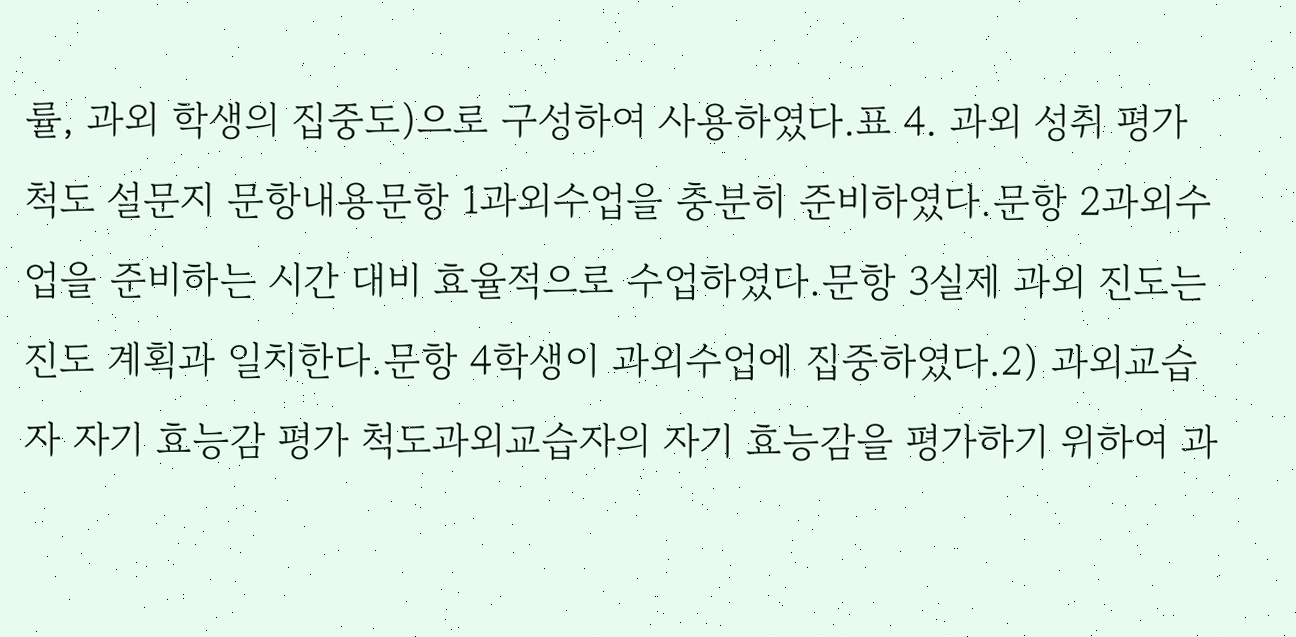률, 과외 학생의 집중도)으로 구성하여 사용하였다.표 4. 과외 성취 평가 척도 설문지 문항내용문항 1과외수업을 충분히 준비하였다.문항 2과외수업을 준비하는 시간 대비 효율적으로 수업하였다.문항 3실제 과외 진도는 진도 계획과 일치한다.문항 4학생이 과외수업에 집중하였다.2) 과외교습자 자기 효능감 평가 척도과외교습자의 자기 효능감을 평가하기 위하여 과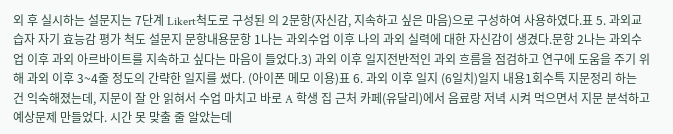외 후 실시하는 설문지는 7단계 Likert척도로 구성된 의 2문항(자신감, 지속하고 싶은 마음)으로 구성하여 사용하였다.표 5. 과외교습자 자기 효능감 평가 척도 설문지 문항내용문항 1나는 과외수업 이후 나의 과외 실력에 대한 자신감이 생겼다.문항 2나는 과외수업 이후 과외 아르바이트를 지속하고 싶다는 마음이 들었다.3) 과외 이후 일지전반적인 과외 흐름을 점검하고 연구에 도움을 주기 위해 과외 이후 3~4줄 정도의 간략한 일지를 썼다. (아이폰 메모 이용)표 6. 과외 이후 일지 (6일치)일지 내용1회수특 지문정리 하는 건 익숙해졌는데, 지문이 잘 안 읽혀서 수업 마치고 바로 A 학생 집 근처 카페(유달리)에서 음료랑 저녁 시켜 먹으면서 지문 분석하고 예상문제 만들었다. 시간 못 맞출 줄 알았는데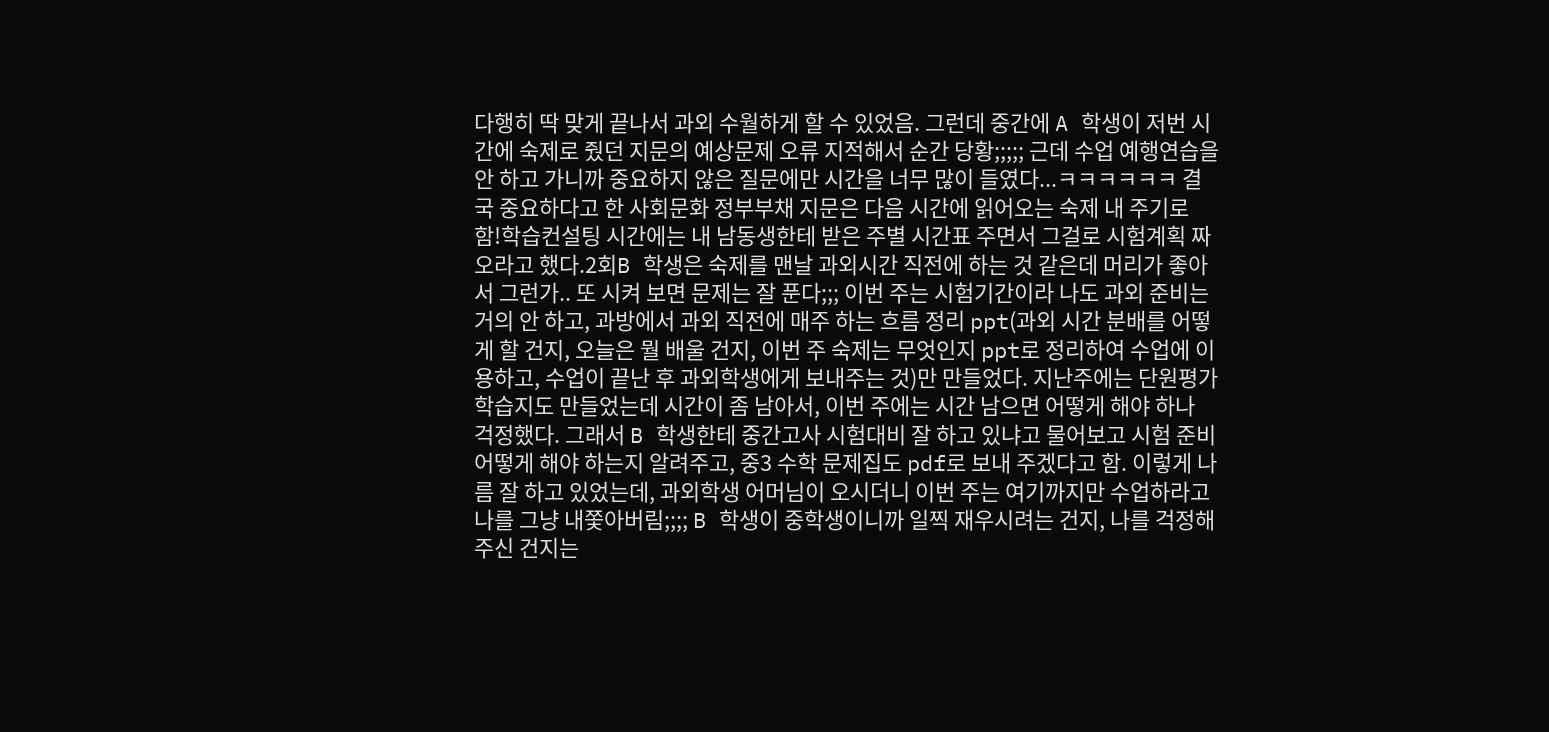다행히 딱 맞게 끝나서 과외 수월하게 할 수 있었음. 그런데 중간에 A 학생이 저번 시간에 숙제로 줬던 지문의 예상문제 오류 지적해서 순간 당황;;;;; 근데 수업 예행연습을 안 하고 가니까 중요하지 않은 질문에만 시간을 너무 많이 들였다...ㅋㅋㅋㅋㅋㅋ 결국 중요하다고 한 사회문화 정부부채 지문은 다음 시간에 읽어오는 숙제 내 주기로 함!학습컨설팅 시간에는 내 남동생한테 받은 주별 시간표 주면서 그걸로 시험계획 짜 오라고 했다.2회B 학생은 숙제를 맨날 과외시간 직전에 하는 것 같은데 머리가 좋아서 그런가.. 또 시켜 보면 문제는 잘 푼다;;; 이번 주는 시험기간이라 나도 과외 준비는 거의 안 하고, 과방에서 과외 직전에 매주 하는 흐름 정리 ppt(과외 시간 분배를 어떻게 할 건지, 오늘은 뭘 배울 건지, 이번 주 숙제는 무엇인지 ppt로 정리하여 수업에 이용하고, 수업이 끝난 후 과외학생에게 보내주는 것)만 만들었다. 지난주에는 단원평가 학습지도 만들었는데 시간이 좀 남아서, 이번 주에는 시간 남으면 어떻게 해야 하나 걱정했다. 그래서 B 학생한테 중간고사 시험대비 잘 하고 있냐고 물어보고 시험 준비 어떻게 해야 하는지 알려주고, 중3 수학 문제집도 pdf로 보내 주겠다고 함. 이렇게 나름 잘 하고 있었는데, 과외학생 어머님이 오시더니 이번 주는 여기까지만 수업하라고 나를 그냥 내쫓아버림;;;; B 학생이 중학생이니까 일찍 재우시려는 건지, 나를 걱정해 주신 건지는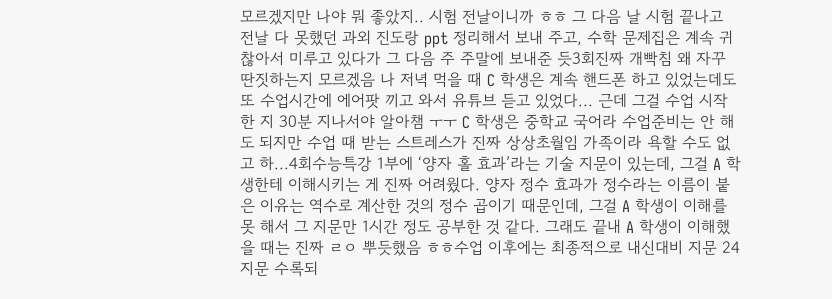모르겠지만 나야 뭐 좋았지.. 시험 전날이니까 ㅎㅎ 그 다음 날 시험 끝나고 전날 다 못했던 과외 진도랑 ppt 정리해서 보내 주고, 수학 문제집은 계속 귀찮아서 미루고 있다가 그 다음 주 주말에 보내준 듯3회진짜 개빡침 왜 자꾸 딴짓하는지 모르겠음 나 저녁 먹을 때 C 학생은 계속 핸드폰 하고 있었는데도 또 수업시간에 에어팟 끼고 와서 유튜브 듣고 있었다... 근데 그걸 수업 시작한 지 30분 지나서야 알아챔 ㅜㅜ C 학생은 중학교 국어라 수업준비는 안 해도 되지만 수업 때 받는 스트레스가 진짜 상상초월임 가족이라 욕할 수도 없고 하...4회수능특강 1부에 ‘양자 홀 효과’라는 기술 지문이 있는데, 그걸 A 학생한테 이해시키는 게 진짜 어려웠다. 양자 정수 효과가 정수라는 이름이 붙은 이유는 역수로 계산한 것의 정수 곱이기 때문인데, 그걸 A 학생이 이해를 못 해서 그 지문만 1시간 정도 공부한 것 같다. 그래도 끝내 A 학생이 이해했을 때는 진짜 ㄹㅇ 뿌듯했음 ㅎㅎ수업 이후에는 최종적으로 내신대비 지문 24지문 수록되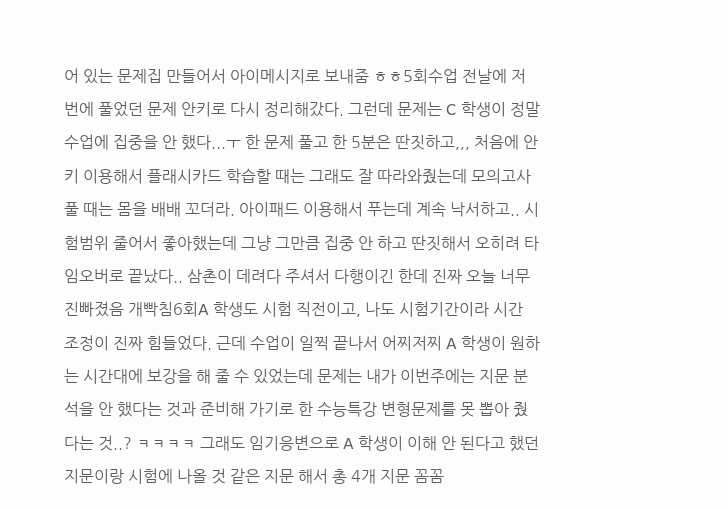어 있는 문제집 만들어서 아이메시지로 보내줌 ㅎㅎ5회수업 전날에 저번에 풀었던 문제 안키로 다시 정리해갔다. 그런데 문제는 C 학생이 정말 수업에 집중을 안 했다...ㅜ 한 문제 풀고 한 5분은 딴짓하고,,, 처음에 안키 이용해서 플래시카드 학습할 때는 그래도 잘 따라와줬는데 모의고사 풀 때는 몸을 배배 꼬더라. 아이패드 이용해서 푸는데 계속 낙서하고.. 시험범위 줄어서 좋아했는데 그냥 그만큼 집중 안 하고 딴짓해서 오히려 타임오버로 끝났다.. 삼촌이 데려다 주셔서 다행이긴 한데 진짜 오늘 너무 진빠졌음 개빡침6회A 학생도 시험 직전이고, 나도 시험기간이라 시간 조정이 진짜 힘들었다. 근데 수업이 일찍 끝나서 어찌저찌 A 학생이 원하는 시간대에 보강을 해 줄 수 있었는데 문제는 내가 이번주에는 지문 분석을 안 했다는 것과 준비해 가기로 한 수능특강 변형문제를 못 뽑아 줬다는 것..? ㅋㅋㅋㅋ 그래도 임기응변으로 A 학생이 이해 안 된다고 했던 지문이랑 시험에 나올 것 같은 지문 해서 총 4개 지문 꼼꼼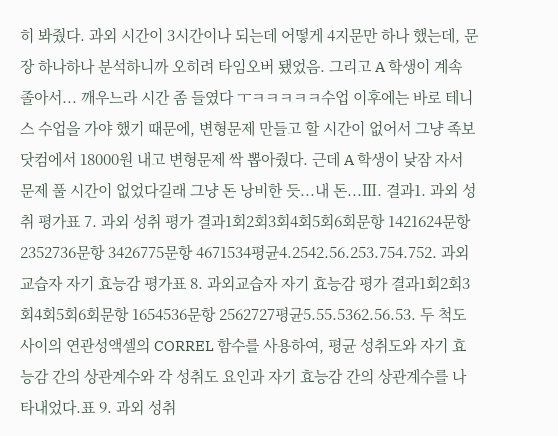히 봐줬다. 과외 시간이 3시간이나 되는데 어떻게 4지문만 하나 했는데, 문장 하나하나 분석하니까 오히려 타임오버 됐었음. 그리고 A 학생이 계속 졸아서... 깨우느라 시간 좀 들였다 ㅜㅋㅋㅋㅋㅋ수업 이후에는 바로 테니스 수업을 가야 했기 때문에, 변형문제 만들고 할 시간이 없어서 그냥 족보닷컴에서 18000원 내고 변형문제 싹 뽑아줬다. 근데 A 학생이 낮잠 자서 문제 풀 시간이 없었다길래 그냥 돈 낭비한 듯...내 돈...Ⅲ. 결과1. 과외 성취 평가표 7. 과외 성취 평가 결과1회2회3회4회5회6회문항 1421624문항 2352736문항 3426775문항 4671534평균4.2542.56.253.754.752. 과외교습자 자기 효능감 평가표 8. 과외교습자 자기 효능감 평가 결과1회2회3회4회5회6회문항 1654536문항 2562727평균5.55.5362.56.53. 두 척도 사이의 연관성액셀의 CORREL 함수를 사용하여, 평균 성취도와 자기 효능감 간의 상관계수와 각 성취도 요인과 자기 효능감 간의 상관계수를 나타내었다.표 9. 과외 성취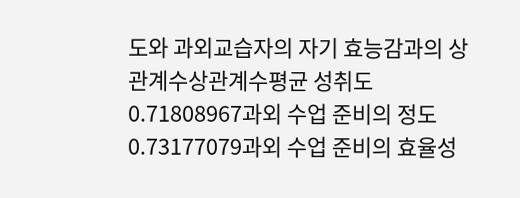도와 과외교습자의 자기 효능감과의 상관계수상관계수평균 성취도0.71808967과외 수업 준비의 정도0.73177079과외 수업 준비의 효율성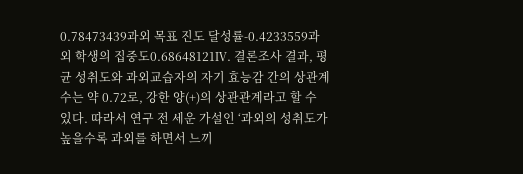0.78473439과외 목표 진도 달성률-0.4233559과외 학생의 집중도0.68648121Ⅳ. 결론조사 결과, 평균 성취도와 과외교습자의 자기 효능감 간의 상관계수는 약 0.72로, 강한 양(+)의 상관관계라고 할 수 있다. 따라서 연구 전 세운 가설인 ‘과외의 성취도가 높을수록 과외를 하면서 느끼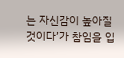는 자신감이 높아질 것이다’가 참임을 입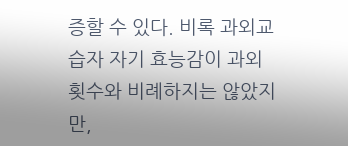증할 수 있다. 비록 과외교습자 자기 효능감이 과외 횟수와 비례하지는 않았지만,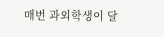매번 과외학생이 달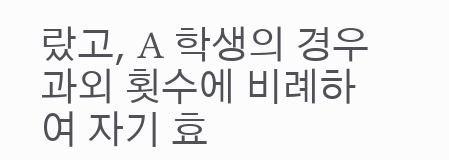랐고, A 학생의 경우 과외 횟수에 비례하여 자기 효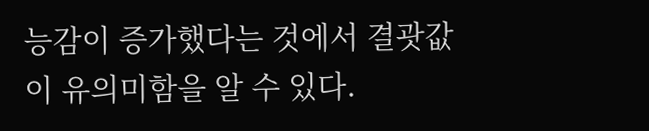능감이 증가했다는 것에서 결괏값이 유의미함을 알 수 있다.